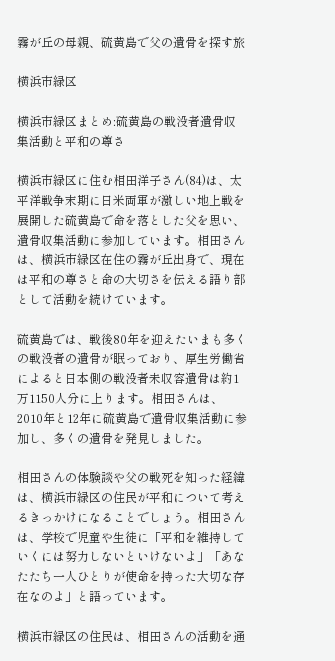霧が丘の母親、硫黄島で父の遺骨を探す旅

横浜市緑区

横浜市緑区まとめ:硫黄島の戦没者遺骨収集活動と平和の尊さ

横浜市緑区に住む相田洋子さん(84)は、太平洋戦争末期に日米両軍が激しい地上戦を展開した硫黄島で命を落とした父を思い、遺骨収集活動に参加しています。相田さんは、横浜市緑区在住の霧が丘出身で、現在は平和の尊さと命の大切さを伝える語り部として活動を続けています。

硫黄島では、戦後80年を迎えたいまも多くの戦没者の遺骨が眠っており、厚生労働省によると日本側の戦没者未収容遺骨は約1万1150人分に上ります。相田さんは、2010年と12年に硫黄島で遺骨収集活動に参加し、多くの遺骨を発見しました。

相田さんの体験談や父の戦死を知った経緯は、横浜市緑区の住民が平和について考えるきっかけになることでしょう。相田さんは、学校で児童や生徒に「平和を維持していくには努力しないといけないよ」「あなたたち一人ひとりが使命を持った大切な存在なのよ」と語っています。

横浜市緑区の住民は、相田さんの活動を通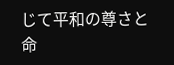じて平和の尊さと命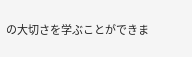の大切さを学ぶことができま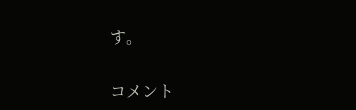す。

コメント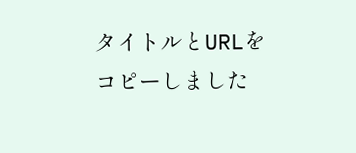タイトルとURLをコピーしました